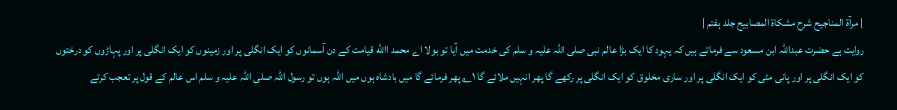| مرآۃ المناجیح شرح مشکاۃ المصابیح جلد ہفتم |
روایت ہے حضرت عبداللہ ابن مسعود سے فرماتے ہیں کہ یہود کا ایک بڑا عالم نبی صلی اللہ علیہ و سلم کی خدمت میں آیا تو بولا اے محمد االله قیامت کے دن آسمانوں کو ایک انگلی پر اور زمینوں کو ایک انگلی پر اور پہاڑوں کو درختوں کو ایک انگلی پر اور پانی مٹی کو ایک انگلی پر اور ساری مخلوق کو ایک انگلی پر رکھے گا پھر انہیں ملائے گا ۱؎ پھر فرمائے گا میں بادشاہ ہوں میں اللہ ہوں تو رسول اللہ صلی اللہ علیہ و سلم اس عالم کے قول پر تعجب کرتے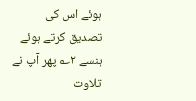ہوئے اس کی تصدیق کرتے ہوئے ہنسے ۲؎ پھر آپ نے تلاوت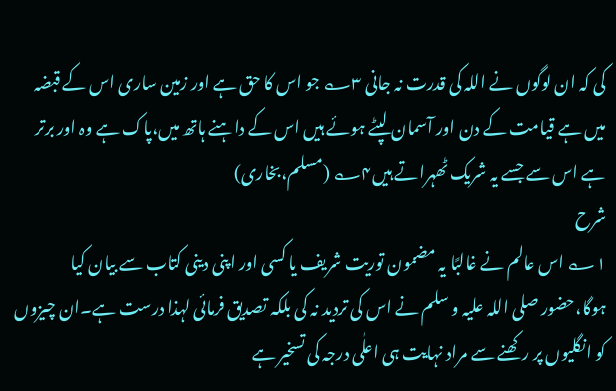کی کہ ان لوگوں نے اللہ کی قدرت نہ جانی ۳؎ جو اس کا حق ہے اور زمین ساری اس کے قبضہ میں ہے قیامت کے دن اور آسمان لپٹے ہوئے ہیں اس کے داہنے ہاتھ میں،پاک ہے وہ اور برتر ہے اس سے جسے یہ شریک ٹھہراتے ہیں۴؎ (مسلم،بخاری)
شرح
۱؎ اس عالم نے غالبًا یہ مضمون توریت شریف یا کسی اور اپنی دینی کتاب سے بیان کیا ہوگا،حضور صلی اللہ علیہ و سلم نے اس کی تردید نہ کی بلکہ تصدیق فرمائی لہذا درست ہے۔ان چیزوں کو انگلیوں پر رکھنے سے مراد نہایت ہی اعلٰی درجہ کی تسخیر ہے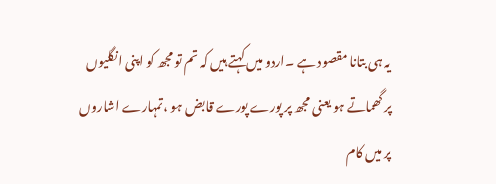یہ ہی بتانا مقصود ہے ۔اردو میں کہتے ہیں کہ تم تو مجھ کو اپنی انگلیوں پر گھماتے ہو یعنی مجھ پر پورے پورے قابض ہو ،تمہارے اشاروں پر میں کام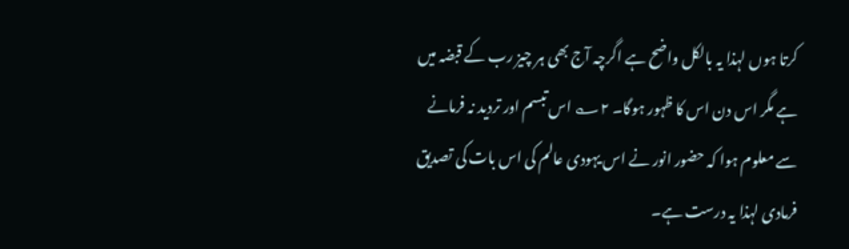کرتا ہوں لہذا یہ بالکل واضح ہے اگرچہ آج بھی ہر چیز رب کے قبضہ میں ہے مگر اس دن اس کا ظہور ہوگا۔ ۲؎ اس تبسم اور تردید نہ فرمانے سے معلوم ہوا کہ حضور انور نے اس یہودی عالم کی اس بات کی تصدیق فرمادی لہذا یہ درست ہے۔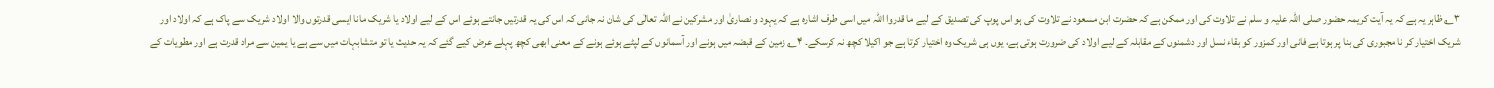۳؎ ظاہر یہ ہے کہ یہ آیت کریمہ حضور صلی اللہ علیہ و سلم نے تلاوت کی اور ممکن ہے کہ حضرت ابن مسعود نے تلاوت کی ہو اس پوپ کی تصدیق کے لیے ما قدروا اللہ میں اسی طرف اشارہ ہے کہ یہود و نصاریٰ اور مشرکین نے اللہ تعالٰی کی شان نہ جانی کہ اس کی یہ قدرتیں جانتے ہوئے اس کے لیے اولاد یا شریک مانا ایسی قدرتوں والا اولاد شریک سے پاک ہے کہ اولاد اور شریک اختیار کر نا مجبوری کی بنا پر ہوتا ہے فانی اور کمزور کو بقاء نسل اور دشمنوں کے مقابلہ کے لیے اولاد کی ضرورت ہوتی ہے، یوں ہی شریک وہ اختیار کرتا ہے جو اکیلا کچھ نہ کرسکے۔ ۴؎ زمین کے قبضہ میں ہونے اور آسمانوں کے لپٹے ہوئے ہونے کے معنی ابھی کچھ پہلے عرض کیے گئے کہ یہ حدیث یا تو متشابہات میں سے ہے یا یمین سے مراد قدرت ہے اور مطویات کے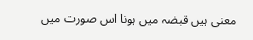معنی ہیں قبضہ میں ہونا اس صورت میں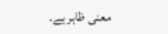معنی ظاہر ہے۔